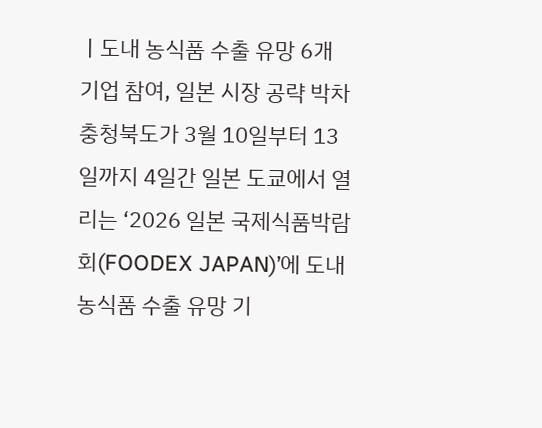ㅣ도내 농식품 수출 유망 6개 기업 참여, 일본 시장 공략 박차
충청북도가 3월 10일부터 13일까지 4일간 일본 도쿄에서 열리는 ‘2026 일본 국제식품박람회(FOODEX JAPAN)’에 도내 농식품 수출 유망 기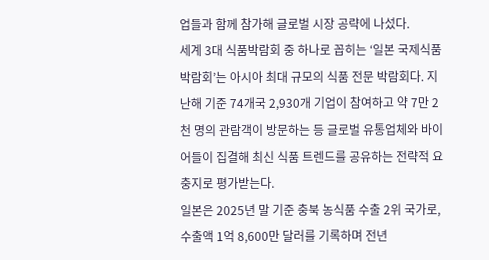업들과 함께 참가해 글로벌 시장 공략에 나섰다.
세계 3대 식품박람회 중 하나로 꼽히는 ‘일본 국제식품박람회’는 아시아 최대 규모의 식품 전문 박람회다. 지난해 기준 74개국 2,930개 기업이 참여하고 약 7만 2천 명의 관람객이 방문하는 등 글로벌 유통업체와 바이어들이 집결해 최신 식품 트렌드를 공유하는 전략적 요충지로 평가받는다.
일본은 2025년 말 기준 충북 농식품 수출 2위 국가로, 수출액 1억 8,600만 달러를 기록하며 전년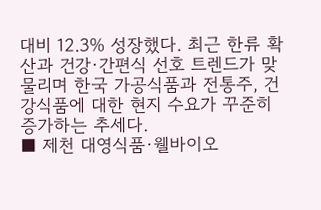대비 12.3% 성장했다. 최근 한류 확산과 건강·간편식 선호 트렌드가 맞물리며 한국 가공식품과 전통주, 건강식품에 대한 현지 수요가 꾸준히 증가하는 추세다.
■ 제천 대영식품·웰바이오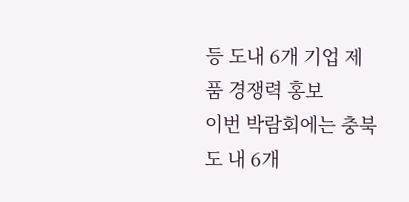등 도내 6개 기업 제품 경쟁력 홍보
이번 박람회에는 충북도 내 6개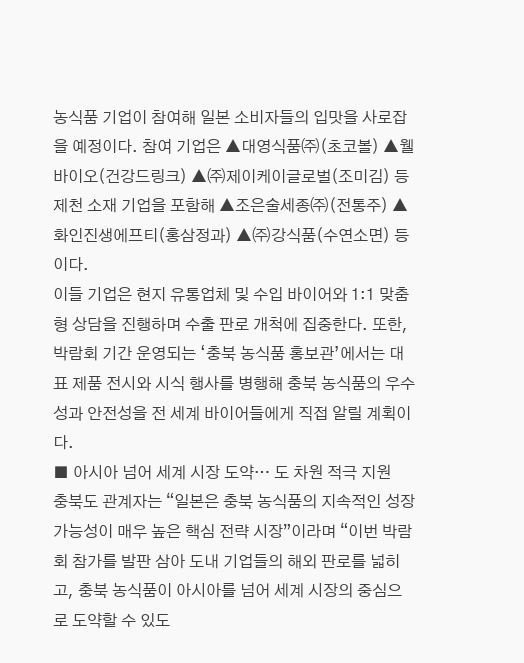농식품 기업이 참여해 일본 소비자들의 입맛을 사로잡을 예정이다. 참여 기업은 ▲대영식품㈜(초코볼) ▲웰바이오(건강드링크) ▲㈜제이케이글로벌(조미김) 등 제천 소재 기업을 포함해 ▲조은술세종㈜(전통주) ▲화인진생에프티(홍삼정과) ▲㈜강식품(수연소면) 등이다.
이들 기업은 현지 유통업체 및 수입 바이어와 1:1 맞춤형 상담을 진행하며 수출 판로 개척에 집중한다. 또한, 박람회 기간 운영되는 ‘충북 농식품 홍보관’에서는 대표 제품 전시와 시식 행사를 병행해 충북 농식품의 우수성과 안전성을 전 세계 바이어들에게 직접 알릴 계획이다.
■ 아시아 넘어 세계 시장 도약… 도 차원 적극 지원
충북도 관계자는 “일본은 충북 농식품의 지속적인 성장 가능성이 매우 높은 핵심 전략 시장”이라며 “이번 박람회 참가를 발판 삼아 도내 기업들의 해외 판로를 넓히고, 충북 농식품이 아시아를 넘어 세계 시장의 중심으로 도약할 수 있도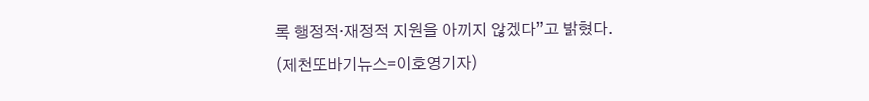록 행정적·재정적 지원을 아끼지 않겠다”고 밝혔다.
(제천또바기뉴스=이호영기자)